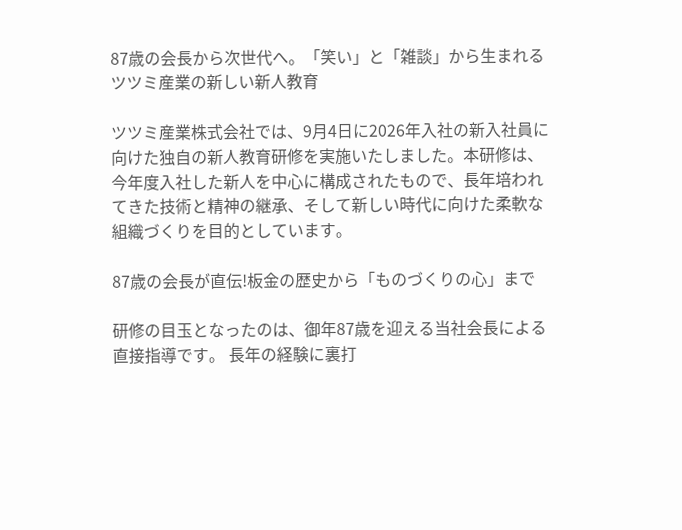87歳の会長から次世代へ。「笑い」と「雑談」から生まれるツツミ産業の新しい新人教育

ツツミ産業株式会社では、9月4日に2026年入社の新入社員に向けた独自の新人教育研修を実施いたしました。本研修は、今年度入社した新人を中心に構成されたもので、長年培われてきた技術と精神の継承、そして新しい時代に向けた柔軟な組織づくりを目的としています。

87歳の会長が直伝!板金の歴史から「ものづくりの心」まで

研修の目玉となったのは、御年87歳を迎える当社会長による直接指導です。 長年の経験に裏打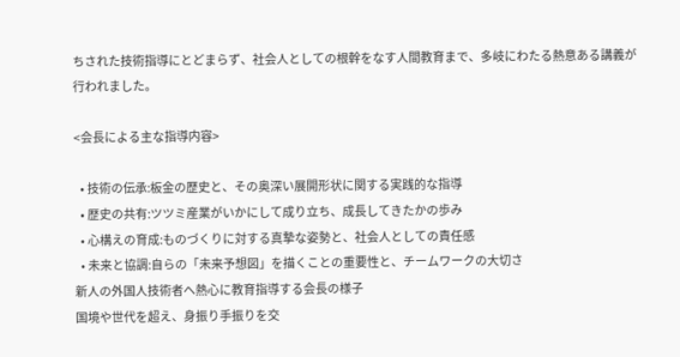ちされた技術指導にとどまらず、社会人としての根幹をなす人間教育まで、多岐にわたる熱意ある講義が行われました。

<会長による主な指導内容>

  • 技術の伝承:板金の歴史と、その奥深い展開形状に関する実践的な指導
  • 歴史の共有:ツツミ産業がいかにして成り立ち、成長してきたかの歩み
  • 心構えの育成:ものづくりに対する真摯な姿勢と、社会人としての責任感
  • 未来と協調:自らの「未来予想図」を描くことの重要性と、チームワークの大切さ
新人の外国人技術者へ熱心に教育指導する会長の様子
国境や世代を超え、身振り手振りを交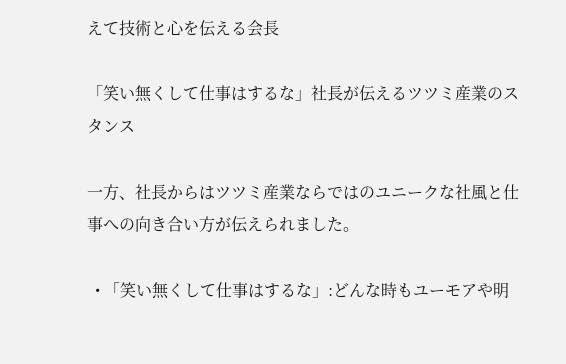えて技術と心を伝える会長

「笑い無くして仕事はするな」社長が伝えるツツミ産業のスタンス

一方、社長からはツツミ産業ならではのユニークな社風と仕事への向き合い方が伝えられました。

  • 「笑い無くして仕事はするな」:どんな時もユーモアや明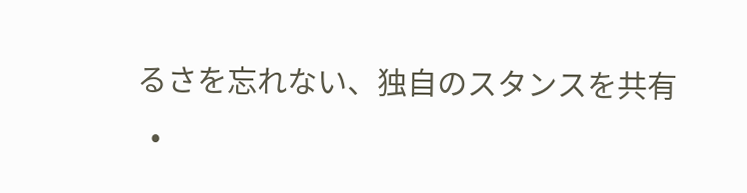るさを忘れない、独自のスタンスを共有
  •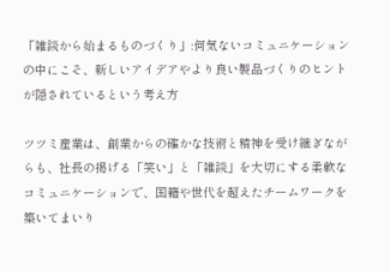「雑談から始まるものづくり」:何気ないコミュニケーションの中にこそ、新しいアイデアやより良い製品づくりのヒントが隠されているという考え方

ツツミ産業は、創業からの確かな技術と精神を受け継ぎながらも、社長の掲げる「笑い」と「雑談」を大切にする柔軟なコミュニケーションで、国籍や世代を超えたチームワークを築いてまいり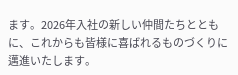ます。2026年入社の新しい仲間たちとともに、これからも皆様に喜ばれるものづくりに邁進いたします。